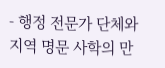- 행정 전문가 단체와 지역 명문 사학의 만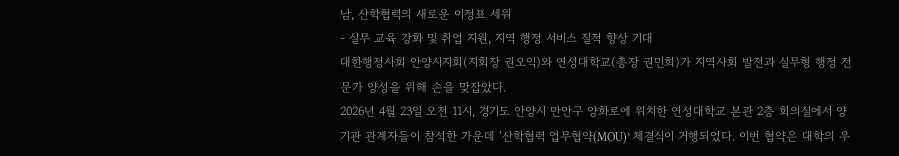남, 산학협력의 새로운 이정표 세워
- 실무 교육 강화 및 취업 지원, 지역 행정 서비스 질적 향상 기대
대한행정사회 안양시지회(지회장 권오익)와 연성대학교(총장 권민희)가 지역사회 발전과 실무형 행정 전문가 양성을 위해 손을 맞잡았다.
2026년 4월 23일 오전 11시, 경기도 안양시 만안구 양화로에 위치한 연성대학교 본관 2층 회의실에서 양 기관 관계자들이 참석한 가운데 ‘산학협력 업무협약(MOU)’ 체결식이 거행되었다. 이번 협약은 대학의 우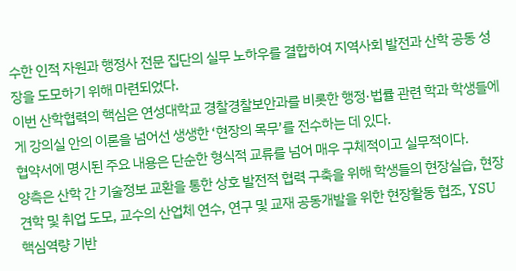수한 인적 자원과 행정사 전문 집단의 실무 노하우를 결합하여 지역사회 발전과 산학 공동 성장을 도모하기 위해 마련되었다.
이번 산학협력의 핵심은 연성대학교 경찰경찰보안과를 비롯한 행정·법률 관련 학과 학생들에게 강의실 안의 이론을 넘어선 생생한 ‘현장의 목무’를 전수하는 데 있다.
협약서에 명시된 주요 내용은 단순한 형식적 교류를 넘어 매우 구체적이고 실무적이다.
양측은 산학 간 기술정보 교환을 통한 상호 발전적 협력 구축을 위해 학생들의 현장실습, 현장견학 및 취업 도모, 교수의 산업체 연수, 연구 및 교재 공동개발을 위한 현장활동 협조, YSU 핵심역량 기반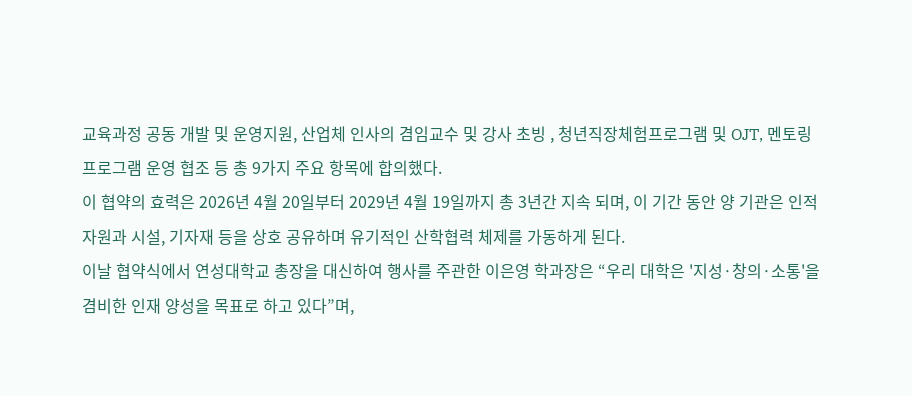교육과정 공동 개발 및 운영지원, 산업체 인사의 겸임교수 및 강사 초빙 , 청년직장체험프로그램 및 OJT, 멘토링 프로그램 운영 협조 등 총 9가지 주요 항목에 합의했다.
이 협약의 효력은 2026년 4월 20일부터 2029년 4월 19일까지 총 3년간 지속 되며, 이 기간 동안 양 기관은 인적 자원과 시설, 기자재 등을 상호 공유하며 유기적인 산학협력 체제를 가동하게 된다.
이날 협약식에서 연성대학교 총장을 대신하여 행사를 주관한 이은영 학과장은 “우리 대학은 '지성·창의·소통'을 겸비한 인재 양성을 목표로 하고 있다”며,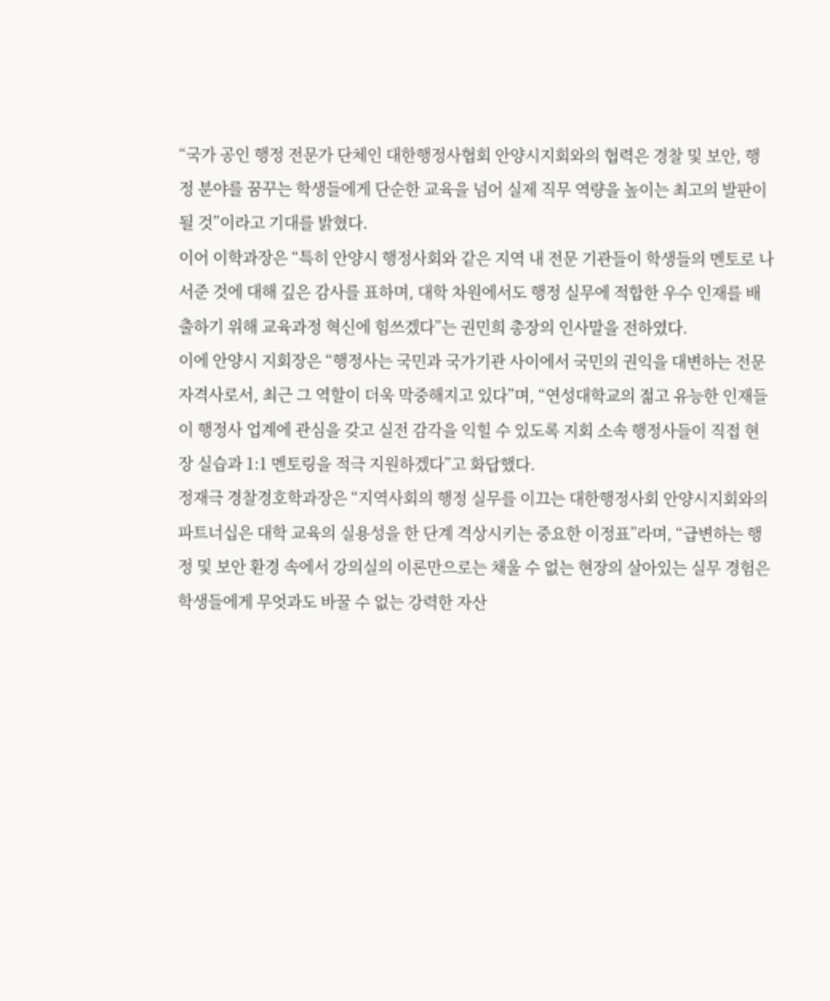“국가 공인 행정 전문가 단체인 대한행정사협회 안양시지회와의 협력은 경찰 및 보안, 행정 분야를 꿈꾸는 학생들에게 단순한 교육을 넘어 실제 직무 역량을 높이는 최고의 발판이 될 것”이라고 기대를 밝혔다.
이어 이학과장은 “특히 안양시 행정사회와 같은 지역 내 전문 기관들이 학생들의 멘토로 나서준 것에 대해 깊은 감사를 표하며, 대학 차원에서도 행정 실무에 적합한 우수 인재를 배출하기 위해 교육과정 혁신에 힘쓰겠다”는 권민희 총장의 인사말을 전하였다.
이에 안양시 지회장은 “행정사는 국민과 국가기관 사이에서 국민의 권익을 대변하는 전문 자격사로서, 최근 그 역할이 더욱 막중해지고 있다”며, “연성대학교의 젊고 유능한 인재들이 행정사 업계에 관심을 갖고 실전 감각을 익힐 수 있도록 지회 소속 행정사들이 직접 현장 실습과 1:1 멘토링을 적극 지원하겠다”고 화답했다.
정재극 경찰경호학과장은 “지역사회의 행정 실무를 이끄는 대한행정사회 안양시지회와의 파트너십은 대학 교육의 실용성을 한 단계 격상시키는 중요한 이정표”라며, “급변하는 행정 및 보안 환경 속에서 강의실의 이론만으로는 채울 수 없는 현장의 살아있는 실무 경험은 학생들에게 무엇과도 바꿀 수 없는 강력한 자산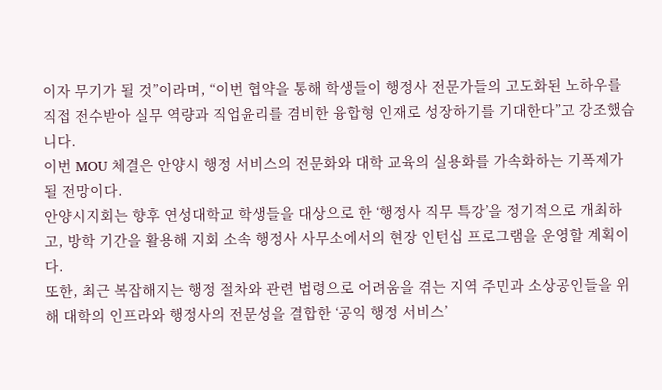이자 무기가 될 것”이라며, “이번 협약을 통해 학생들이 행정사 전문가들의 고도화된 노하우를 직접 전수받아 실무 역량과 직업윤리를 겸비한 융합형 인재로 성장하기를 기대한다”고 강조했습니다.
이번 MOU 체결은 안양시 행정 서비스의 전문화와 대학 교육의 실용화를 가속화하는 기폭제가 될 전망이다.
안양시지회는 향후 연성대학교 학생들을 대상으로 한 ‘행정사 직무 특강’을 정기적으로 개최하고, 방학 기간을 활용해 지회 소속 행정사 사무소에서의 현장 인턴십 프로그램을 운영할 계획이다.
또한, 최근 복잡해지는 행정 절차와 관련 법령으로 어려움을 겪는 지역 주민과 소상공인들을 위해 대학의 인프라와 행정사의 전문성을 결합한 ‘공익 행정 서비스’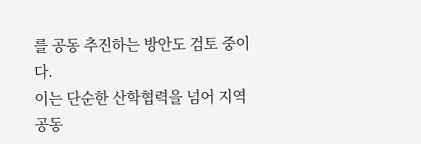를 공동 추진하는 방안도 검토 중이다.
이는 단순한 산학협력을 넘어 지역 공동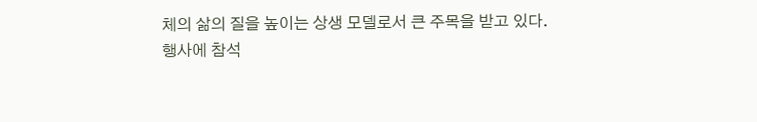체의 삶의 질을 높이는 상생 모델로서 큰 주목을 받고 있다.
행사에 참석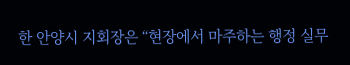한 안양시 지회장은 “현장에서 마주하는 행정 실무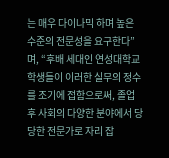는 매우 다이나믹 하며 높은 수준의 전문성을 요구한다”며, “후배 세대인 연성대학교 학생들이 이러한 실무의 정수를 조기에 접함으로써, 졸업 후 사회의 다양한 분야에서 당당한 전문가로 자리 잡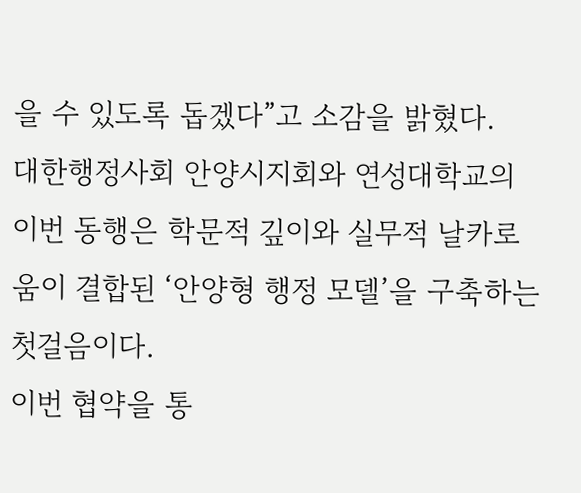을 수 있도록 돕겠다”고 소감을 밝혔다.
대한행정사회 안양시지회와 연성대학교의 이번 동행은 학문적 깊이와 실무적 날카로움이 결합된 ‘안양형 행정 모델’을 구축하는 첫걸음이다.
이번 협약을 통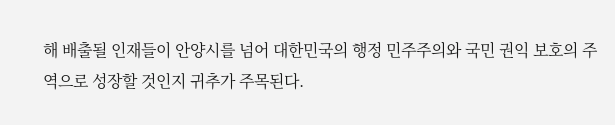해 배출될 인재들이 안양시를 넘어 대한민국의 행정 민주주의와 국민 권익 보호의 주역으로 성장할 것인지 귀추가 주목된다.